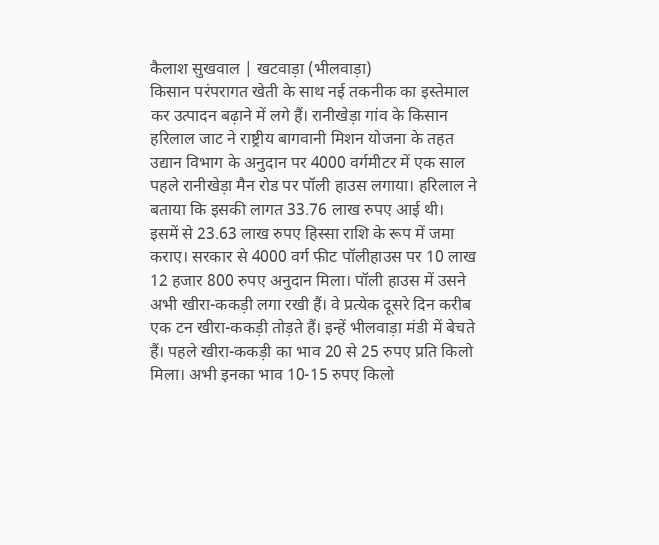कैलाश सुखवाल | खटवाड़ा (भीलवाड़ा)
किसान परंपरागत खेती के साथ नई तकनीक का इस्तेमाल कर उत्पादन बढ़ाने में लगे हैं। रानीखेड़ा गांव के किसान हरिलाल जाट ने राष्ट्रीय बागवानी मिशन योजना के तहत उद्यान विभाग के अनुदान पर 4000 वर्गमीटर में एक साल पहले रानीखेड़ा मैन रोड पर पॉली हाउस लगाया। हरिलाल ने बताया कि इसकी लागत 33.76 लाख रुपए आई थी।
इसमें से 23.63 लाख रुपए हिस्सा राशि के रूप में जमा कराए। सरकार से 4000 वर्ग फीट पॉलीहाउस पर 10 लाख 12 हजार 800 रुपए अनुदान मिला। पॉली हाउस में उसने अभी खीरा-ककड़ी लगा रखी हैं। वे प्रत्येक दूसरे दिन करीब एक टन खीरा-ककड़ी तोड़ते हैं। इन्हें भीलवाड़ा मंडी में बेचते हैं। पहले खीरा-ककड़ी का भाव 20 से 25 रुपए प्रति किलो मिला। अभी इनका भाव 10-15 रुपए किलो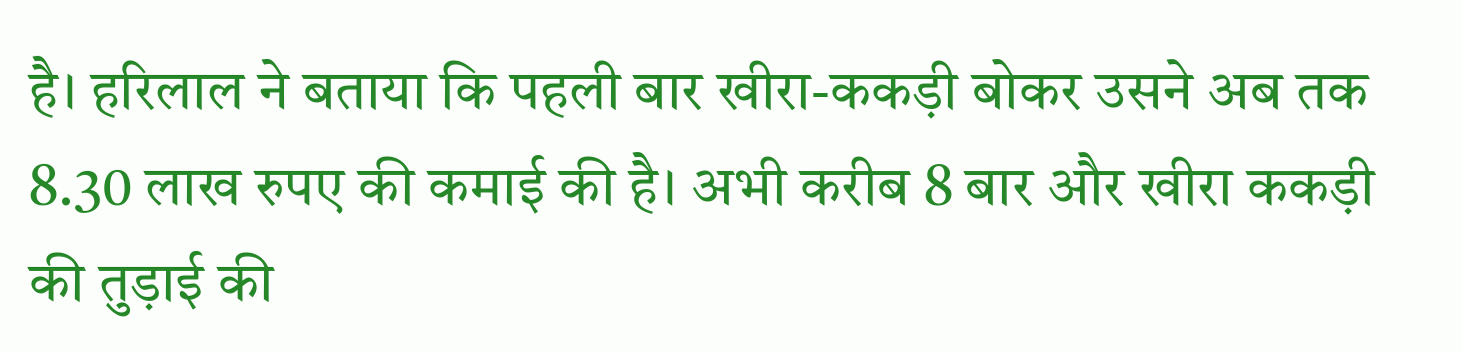है। हरिलाल ने बताया कि पहली बार खीरा-ककड़ी बोकर उसने अब तक 8.30 लाख रुपए की कमाई की है। अभी करीब 8 बार और खीरा ककड़ी की तुड़ाई की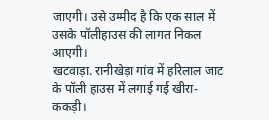जाएगी। उसे उम्मीद है कि एक साल में उसके पॉलीहाउस की लागत निकल आएगी।
खटवाड़ा. रानीखेड़ा गांव में हरिलाल जाट के पॉली हाउस में लगाई गई खीरा-ककड़ी।